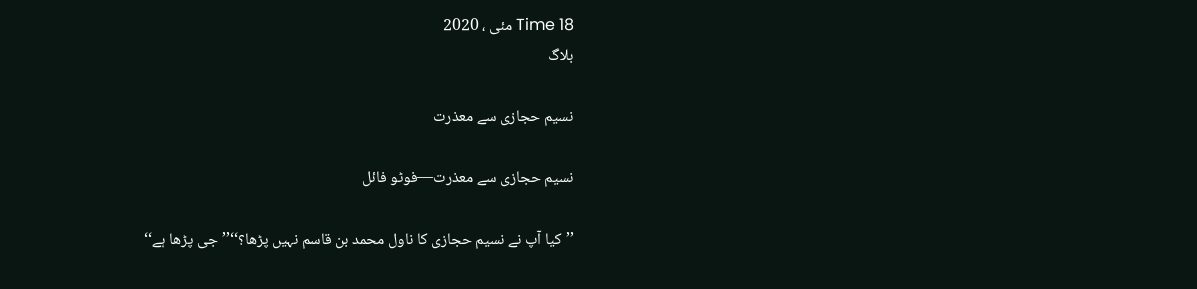Time 18 مئی ، 2020
بلاگ

نسیم حجازی سے معذرت

نسیم حجازی سے معذرت—فوٹو فائل

’’کیا آپ نے نسیم حجازی کا ناول محمد بن قاسم نہیں پڑھا؟‘‘’’جی پڑھا ہے‘‘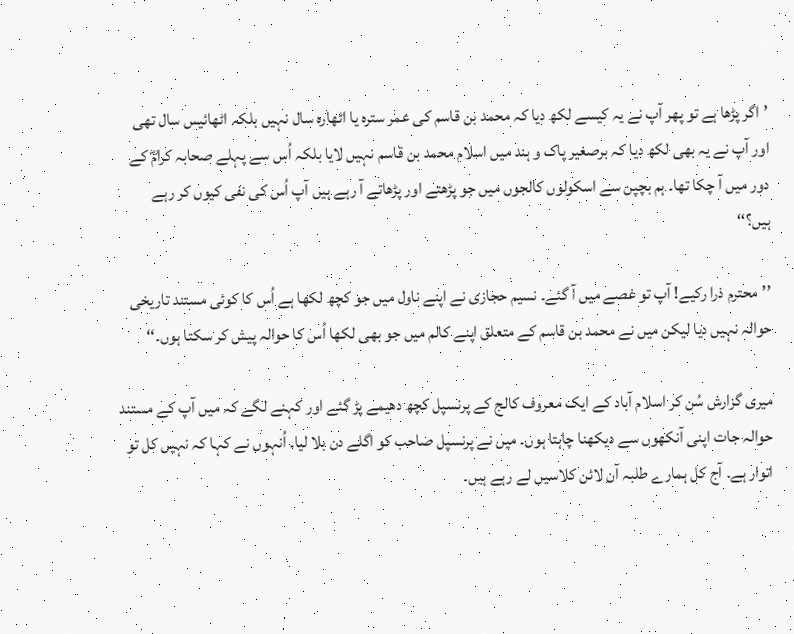’اگر پڑھا ہے تو پھر آپ نے یہ کیسے لکھ دیا کہ محمد بن قاسم کی عمر سترہ یا اٹھارہ سال نہیں بلکہ اٹھائیس سال تھی اور آپ نے یہ بھی لکھ دیا کہ برصغیر پاک و ہند میں اسلام محمد بن قاسم نہیں لایا بلکہ اُس سے پہلے صحابہ کرامؓ کے دور میں آ چکا تھا۔ ہم بچپن سے اسکولوں کالجوں میں جو پڑھتے اور پڑھاتے آ رہے ہیں آپ اُس کی نفی کیوں کر رہے ہیں؟‘‘

’’محترم ذرا رکیے! آپ تو غصے میں آ گئے۔ نسیم حجازی نے اپنے ناول میں جو کچھ لکھا ہے اُس کا کوئی مستند تاریخی حوالہ نہیں دیا لیکن میں نے محمد بن قاسم کے متعلق اپنے کالم میں جو بھی لکھا اُس کا حوالہ پیش کر سکتا ہوں۔‘‘

میری گزارش سُن کر اسلام آباد کے ایک معروف کالج کے پرنسپل کچھ دھیمے پڑ گئے اور کہنے لگے کہ میں آپ کے مستند حوالہ جات اپنی آنکھوں سے دیکھنا چاہتا ہوں۔ میں نے پرنسپل صاحب کو اگلے دن بلا لیا۔ اُنہوں نے کہا کہ نہیں کل تو اتوار ہے۔ آج کل ہمارے طلبہ آن لائن کلاسیں لے رہے ہیں۔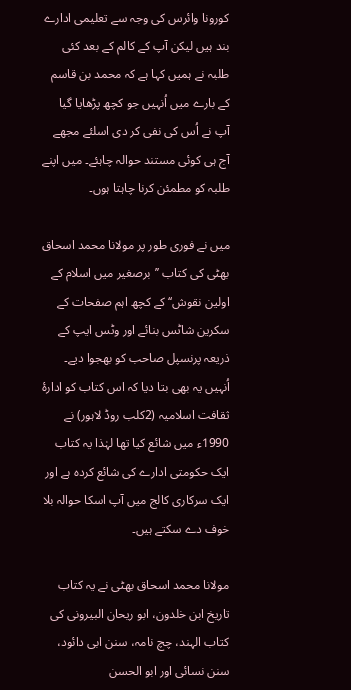کورونا وائرس کی وجہ سے تعلیمی ادارے بند ہیں لیکن آپ کے کالم کے بعد کئی طلبہ نے ہمیں کہا ہے کہ محمد بن قاسم کے بارے میں اُنہیں جو کچھ پڑھایا گیا آپ نے اُس کی نفی کر دی اسلئے مجھے آج ہی کوئی مستند حوالہ چاہئے۔ میں اپنے طلبہ کو مطمئن کرنا چاہتا ہوں۔

میں نے فوری طور پر مولانا محمد اسحاق بھٹی کی کتاب ’’برصغیر میں اسلام کے اولین نقوش‘‘ کے کچھ اہم صفحات کے سکرین شاٹس بنائے اور وٹس ایپ کے ذریعہ پرنسپل صاحب کو بھجوا دیے۔ اُنہیں یہ بھی بتا دیا کہ اس کتاب کو ادارۂ ثقافت اسلامیہ (2کلب روڈ لاہور) نے 1990ء میں شائع کیا تھا لہٰذا یہ کتاب ایک حکومتی ادارے کی شائع کردہ ہے اور ایک سرکاری کالج میں آپ اسکا حوالہ بلا خوف دے سکتے ہیں۔

مولانا محمد اسحاق بھٹی نے یہ کتاب تاریخ ابن خلدون، ابو ریحان البیرونی کی کتاب الہند، چچ نامہ، سنن ابی دائود، سنن نسائی اور ابو الحسن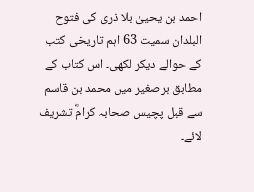احمد بن یحییٰ بلا ذری کی فتوح البلدان سمیت 63 اہم تاریخی کتب کے حوالے دیکر لکھی۔ اس کتاب کے مطابق برصغیر میں محمد بن قاسم سے قبل پچیس صحابہ کرامؓ تشریف لائے۔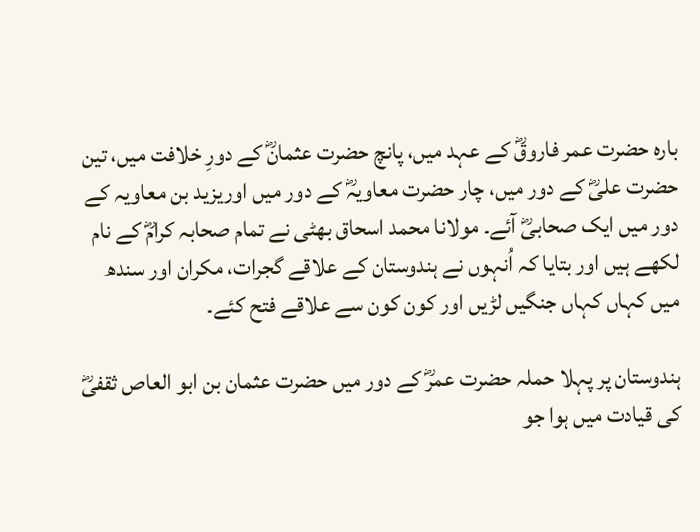بارہ حضرت عمر فاروقؓ کے عہد میں، پانچ حضرت عثمانؓ کے دورِ خلافت میں، تین حضرت علیؓ کے دور میں، چار حضرت معاویہؓ کے دور میں اوریزید بن معاویہ کے دور میں ایک صحابیؓ آئے۔ مولانا محمد اسحاق بھٹی نے تمام صحابہ کرامؓ کے نام لکھے ہیں اور بتایا کہ اُنہوں نے ہندوستان کے علاقے گجرات، مکران اور سندھ میں کہاں کہاں جنگیں لڑیں اور کون کون سے علاقے فتح کئے۔

ہندوستان پر پہلا حملہ حضرت عمرؓ کے دور میں حضرت عثمان بن ابو العاص ثقفیؓ کی قیادت میں ہوا جو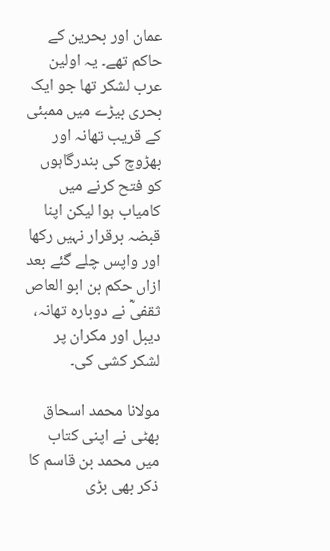عمان اور بحرین کے حاکم تھے۔ یہ اولین عرب لشکر تھا جو ایک بحری بیڑے میں ممبئی کے قریب تھانہ اور بھڑوچ کی بندرگاہوں کو فتح کرنے میں کامیاب ہوا لیکن اپنا قبضہ برقرار نہیں رکھا اور واپس چلے گئے بعد ازاں حکم بن ابو العاص ثقفیؓ نے دوبارہ تھانہ، دیبل اور مکران پر لشکر کشی کی۔

مولانا محمد اسحاق بھٹی نے اپنی کتاب میں محمد بن قاسم کا ذکر بھی بڑی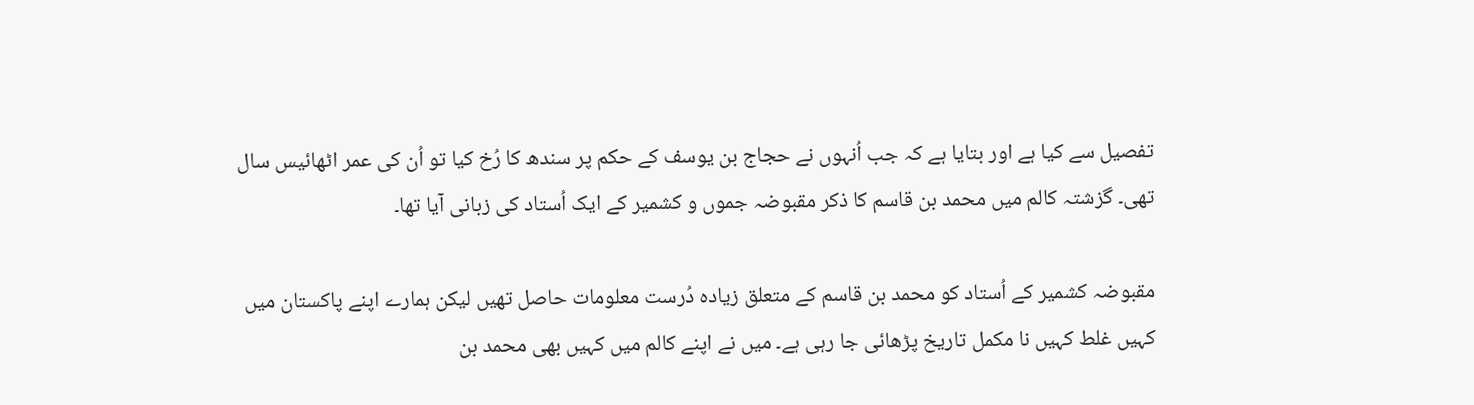تفصیل سے کیا ہے اور بتایا ہے کہ جب اُنہوں نے حجاج بن یوسف کے حکم پر سندھ کا رُخ کیا تو اُن کی عمر اٹھائیس سال تھی۔ گزشتہ کالم میں محمد بن قاسم کا ذکر مقبوضہ جموں و کشمیر کے ایک اُستاد کی زبانی آیا تھا۔

مقبوضہ کشمیر کے اُستاد کو محمد بن قاسم کے متعلق زیادہ دُرست معلومات حاصل تھیں لیکن ہمارے اپنے پاکستان میں کہیں غلط کہیں نا مکمل تاریخ پڑھائی جا رہی ہے۔ میں نے اپنے کالم میں کہیں بھی محمد بن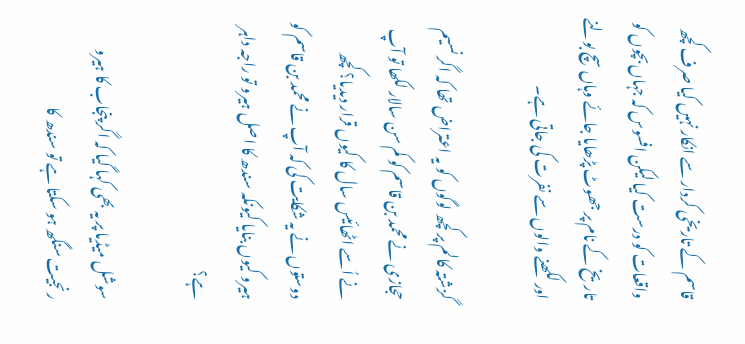قاسم کے تاریخی کردار سے انکار نہیں کیا صرف کچھ واقعات کو درست کیا لیکن افسوس کہ جہاں بچوں کو تاریخ کے نام پر جھوٹ پڑھایا جائے وہاں سچ بولنے اور لکھنے والوں سے نفرت کی جاتی ہے۔

گزشتہ کالم پر کچھ لوگوں کو یہ اعتراض تھا کہ اگر نسیم حجازی نے محمد بن قاسم کو کم سن سالار لکھا تو آپ نے اُسے اٹھائیس سال کا کیوں قرار دیدیا؟ کچھ دوستوں نے یہ شکایت کی کہ آپ نے محمد بن قاسم کو ہیرو کیوں بنایا کیونکہ سندھ کا اصل ہیرو تو راجہ داہر ہے؟

سوشل میڈیا پر یہ بھی کہا گیا کہ اگر پنجاب کا ہیرو رنجیت سنگھ ہو سکتا ہے تو سندھ کا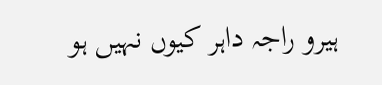ہیرو راجہ داہر کیوں نہیں ہو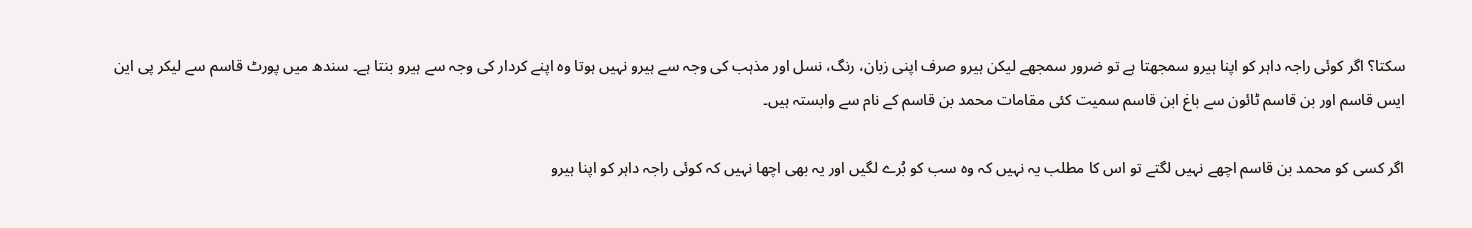سکتا؟ اگر کوئی راجہ داہر کو اپنا ہیرو سمجھتا ہے تو ضرور سمجھے لیکن ہیرو صرف اپنی زبان، رنگ، نسل اور مذہب کی وجہ سے ہیرو نہیں ہوتا وہ اپنے کردار کی وجہ سے ہیرو بنتا ہے۔ سندھ میں پورٹ قاسم سے لیکر پی این ایس قاسم اور بن قاسم ٹائون سے باغ ابن قاسم سمیت کئی مقامات محمد بن قاسم کے نام سے وابستہ ہیں۔

اگر کسی کو محمد بن قاسم اچھے نہیں لگتے تو اس کا مطلب یہ نہیں کہ وہ سب کو بُرے لگیں اور یہ بھی اچھا نہیں کہ کوئی راجہ داہر کو اپنا ہیرو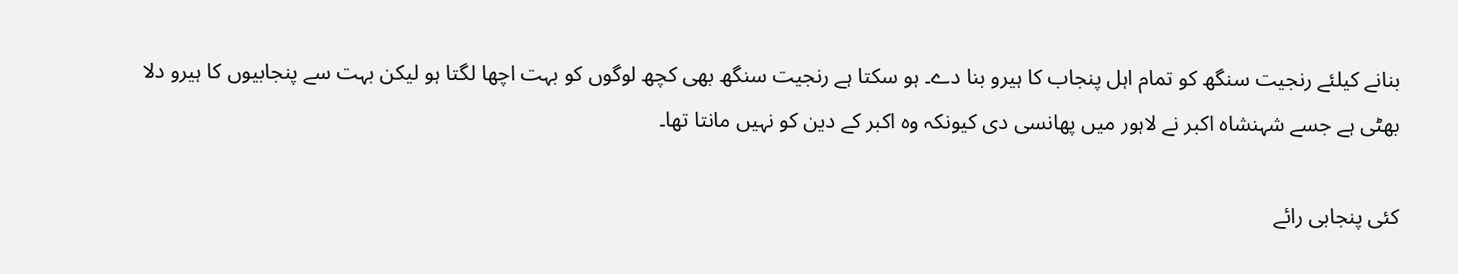بنانے کیلئے رنجیت سنگھ کو تمام اہل پنجاب کا ہیرو بنا دے۔ ہو سکتا ہے رنجیت سنگھ بھی کچھ لوگوں کو بہت اچھا لگتا ہو لیکن بہت سے پنجابیوں کا ہیرو دلا بھٹی ہے جسے شہنشاہ اکبر نے لاہور میں پھانسی دی کیونکہ وہ اکبر کے دین کو نہیں مانتا تھا۔

کئی پنجابی رائے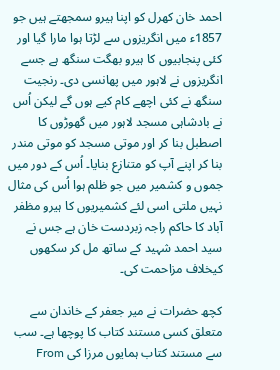احمد خان کھرل کو اپنا ہیرو سمجھتے ہیں جو 1857ء میں انگریزوں سے لڑتا ہوا مارا گیا اور کئی پنجابیوں کا ہیرو بھگت سنگھ ہے جسے انگریزوں نے لاہور میں پھانسی دی۔ رنجیت سنگھ نے کئی اچھے کام کیے ہوں گے لیکن اُس نے بادشاہی مسجد لاہور میں گھوڑوں کا اصطبل بنا کر اور موتی مسجد کو موتی مندر بنا کر اپنے آپ کو متنازع بنایا۔ اُس کے دور میں جموں و کشمیر میں جو ظلم ہوا اُس کی مثال نہیں ملتی اسی لئے کشمیریوں کا ہیرو مظفر آباد کا حاکم راجہ زبردست خان ہے جس نے سید احمد شہید کے ساتھ مل کر سکھوں کیخلاف مزاحمت کی۔

کچھ حضرات نے میر جعفر کے خاندان سے متعلق کسی مستند کتاب کا پوچھا ہے۔ سب سے مستند کتاب ہمایوں مرزا کی From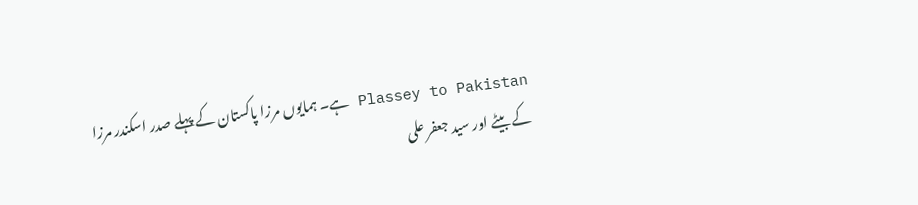Plassey to Pakistan ہے۔ ہمایوں مرزا پاکستان کے پہلے صدر اسکندر مرزا کے بیٹے اور سید جعفر علی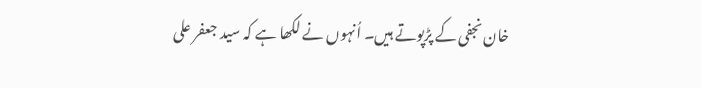خان نجفی کے پڑپوتے ہیں۔ اُنہوں نے لکھا ہے کہ سید جعفر علی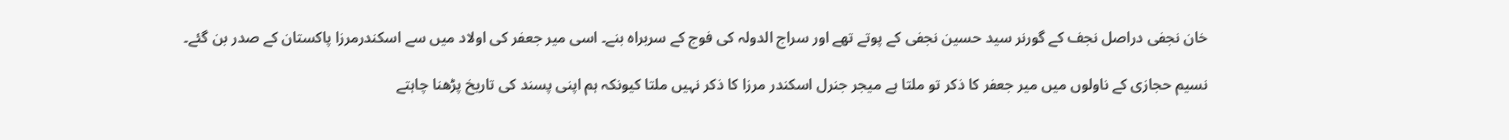خان نجفی دراصل نجف کے گورنر سید حسین نجفی کے پوتے تھے اور سراج الدولہ کی فوج کے سربراہ بنے۔ اسی میر جعفر کی اولاد میں سے اسکندرمرزا پاکستان کے صدر بن گئے۔

نسیم حجازی کے ناولوں میں میر جعفر کا ذکر تو ملتا ہے میجر جنرل اسکندر مرزا کا ذکر نہیں ملتا کیونکہ ہم اپنی پسند کی تاریخ پڑھنا چاہتے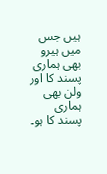ہیں جس میں ہیرو بھی ہماری پسند کا اور ولن بھی ہماری پسند کا ہو۔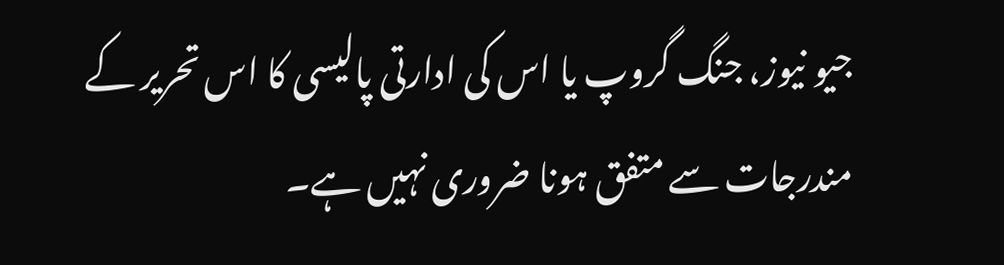جیو نیوز، جنگ گروپ یا اس کی ادارتی پالیسی کا اس تحریر کے مندرجات سے متفق ہونا ضروری نہیں ہے۔